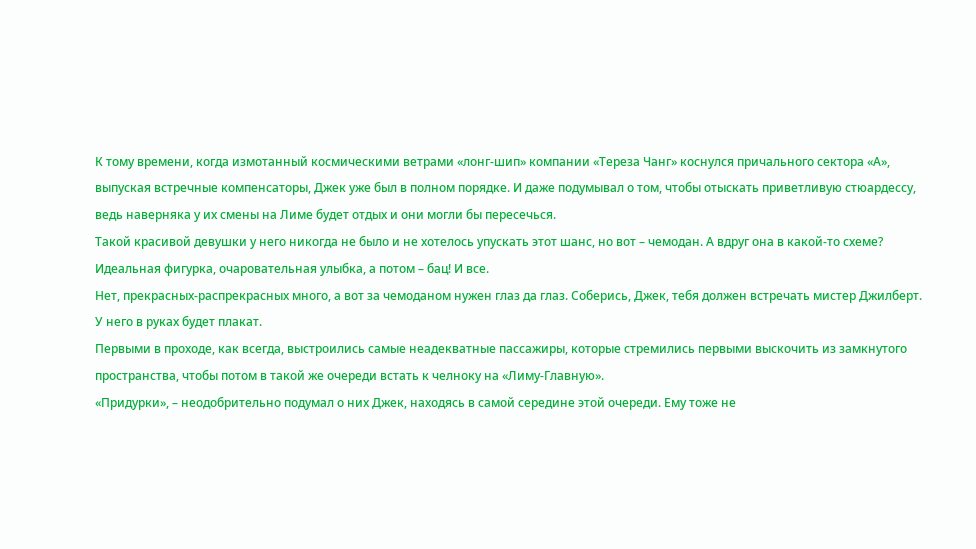К тому времени, когда измотанный космическими ветрами «лонг-шип» компании «Тереза Чанг» коснулся причального сектора «А», выпуская встречные компенсаторы, Джек уже был в полном порядке. И даже подумывал о том, чтобы отыскать приветливую стюардессу, ведь наверняка у их смены на Лиме будет отдых и они могли бы пересечься.
Такой красивой девушки у него никогда не было и не хотелось упускать этот шанс, но вот – чемодан. А вдруг она в какой-то схеме? Идеальная фигурка, очаровательная улыбка, а потом – бац! И все.
Нет, прекрасных-распрекрасных много, а вот за чемоданом нужен глаз да глаз. Соберись, Джек, тебя должен встречать мистер Джилберт.
У него в руках будет плакат.
Первыми в проходе, как всегда, выстроились самые неадекватные пассажиры, которые стремились первыми выскочить из замкнутого пространства, чтобы потом в такой же очереди встать к челноку на «Лиму-Главную».
«Придурки», – неодобрительно подумал о них Джек, находясь в самой середине этой очереди. Ему тоже не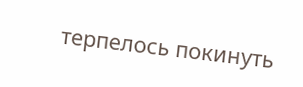терпелось покинуть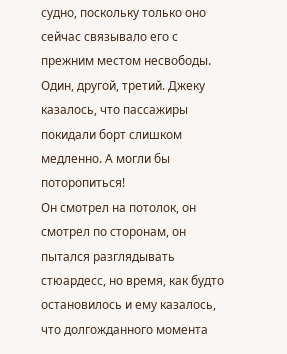судно, поскольку только оно сейчас связывало его с прежним местом несвободы.
Один, другой, третий. Джеку казалось, что пассажиры покидали борт слишком медленно. А могли бы поторопиться!
Он смотрел на потолок, он смотрел по сторонам, он пытался разглядывать стюардесс, но время, как будто остановилось и ему казалось, что долгожданного момента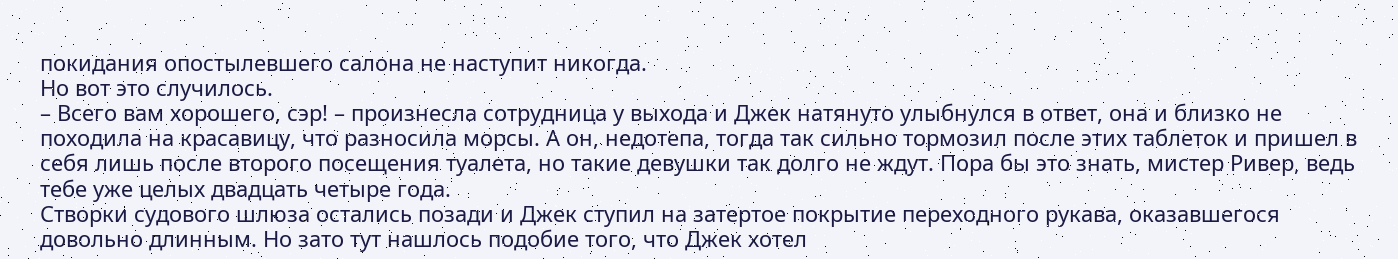покидания опостылевшего салона не наступит никогда.
Но вот это случилось.
– Всего вам хорошего, сэр! – произнесла сотрудница у выхода и Джек натянуто улыбнулся в ответ, она и близко не походила на красавицу, что разносила морсы. А он, недотепа, тогда так сильно тормозил после этих таблеток и пришел в себя лишь после второго посещения туалета, но такие девушки так долго не ждут. Пора бы это знать, мистер Ривер, ведь тебе уже целых двадцать четыре года.
Створки судового шлюза остались позади и Джек ступил на затертое покрытие переходного рукава, оказавшегося довольно длинным. Но зато тут нашлось подобие того, что Джек хотел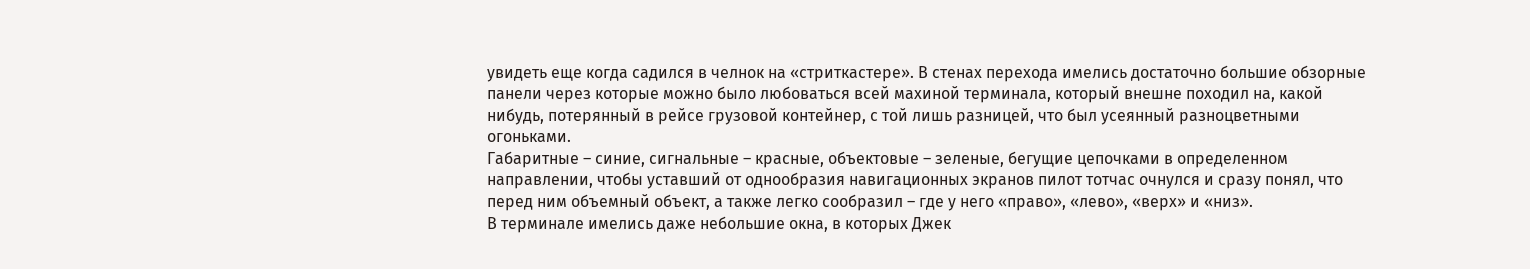увидеть еще когда садился в челнок на «стриткастере». В стенах перехода имелись достаточно большие обзорные панели через которые можно было любоваться всей махиной терминала, который внешне походил на, какой нибудь, потерянный в рейсе грузовой контейнер, с той лишь разницей, что был усеянный разноцветными огоньками.
Габаритные – синие, сигнальные – красные, объектовые – зеленые, бегущие цепочками в определенном направлении, чтобы уставший от однообразия навигационных экранов пилот тотчас очнулся и сразу понял, что перед ним объемный объект, а также легко сообразил – где у него «право», «лево», «верх» и «низ».
В терминале имелись даже небольшие окна, в которых Джек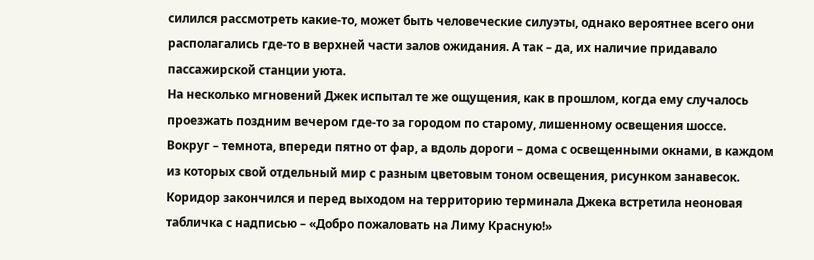силился рассмотреть какие-то, может быть человеческие силуэты, однако вероятнее всего они располагались где-то в верхней части залов ожидания. А так – да, их наличие придавало пассажирской станции уюта.
На несколько мгновений Джек испытал те же ощущения, как в прошлом, когда ему случалось проезжать поздним вечером где-то за городом по старому, лишенному освещения шоссе.
Вокруг – темнота, впереди пятно от фар, а вдоль дороги – дома с освещенными окнами, в каждом из которых свой отдельный мир с разным цветовым тоном освещения, рисунком занавесок.
Коридор закончился и перед выходом на территорию терминала Джека встретила неоновая табличка с надписью – «Добро пожаловать на Лиму Красную!»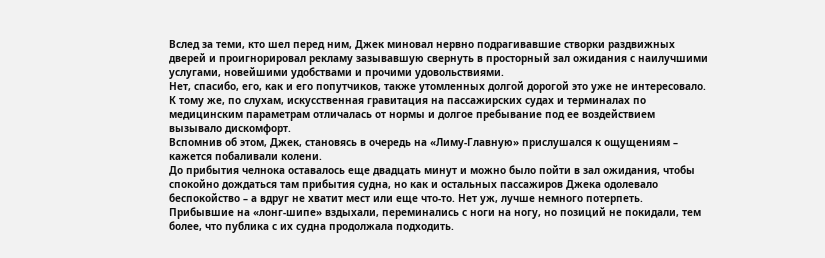Вслед за теми, кто шел перед ним, Джек миновал нервно подрагивавшие створки раздвижных дверей и проигнорировал рекламу зазывавшую свернуть в просторный зал ожидания с наилучшими услугами, новейшими удобствами и прочими удовольствиями.
Нет, спасибо, его, как и его попутчиков, также утомленных долгой дорогой это уже не интересовало. К тому же, по слухам, искусственная гравитация на пассажирских судах и терминалах по медицинским параметрам отличалась от нормы и долгое пребывание под ее воздействием вызывало дискомфорт.
Вспомнив об этом, Джек, становясь в очередь на «Лиму-Главную» прислушался к ощущениям – кажется побаливали колени.
До прибытия челнока оставалось еще двадцать минут и можно было пойти в зал ожидания, чтобы спокойно дождаться там прибытия судна, но как и остальных пассажиров Джека одолевало беспокойство – а вдруг не хватит мест или еще что-то. Нет уж, лучше немного потерпеть.
Прибывшие на «лонг-шипе» вздыхали, переминались с ноги на ногу, но позиций не покидали, тем более, что публика с их судна продолжала подходить.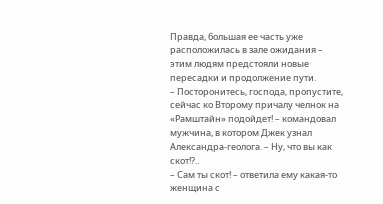Правда, большая ее часть уже расположилась в зале ожидания – этим людям предстояли новые пересадки и продолжение пути.
– Посторонитесь, господа, пропустите, сейчас ко Второму причалу челнок на «Рамштайн» подойдет! – командовал мужчина, в котором Джек узнал Александра-геолога. – Ну, что вы как скот!?..
– Сам ты скот! – ответила ему какая-то женщина с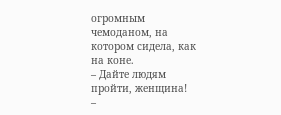огромным чемоданом, на котором сидела, как на коне.
– Дайте людям пройти, женщина!
–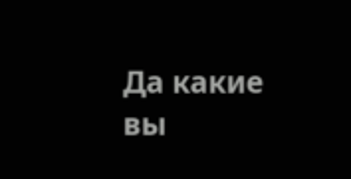Да какие вы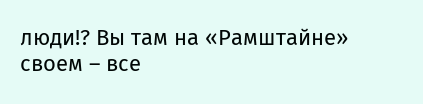люди!? Вы там на «Рамштайне» своем – все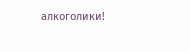алкоголики!